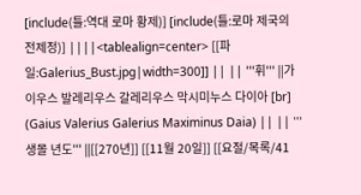[include(틀:역대 로마 황제)] [include(틀:로마 제국의 전제정)] ||||<tablealign=center> [[파일:Galerius_Bust.jpg|width=300]] || || '''휘''' ||가이우스 발레리우스 갈레리우스 막시미누스 다이아 [br] (Gaius Valerius Galerius Maximinus Daia) || || '''생몰 년도''' ||[[270년]] [[11월 20일]] [[요절/목록/41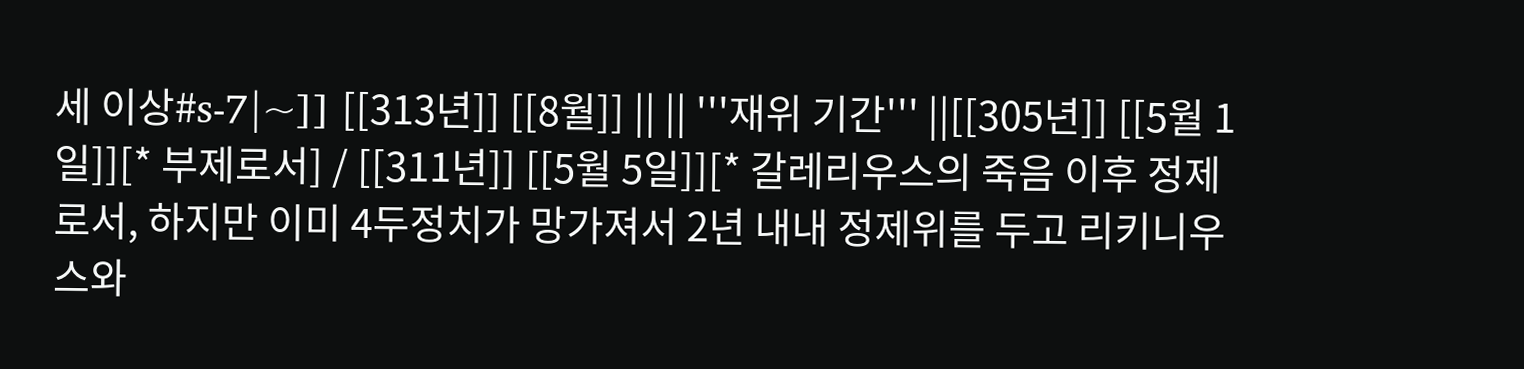세 이상#s-7|~]] [[313년]] [[8월]] || || '''재위 기간''' ||[[305년]] [[5월 1일]][* 부제로서] / [[311년]] [[5월 5일]][* 갈레리우스의 죽음 이후 정제로서, 하지만 이미 4두정치가 망가져서 2년 내내 정제위를 두고 리키니우스와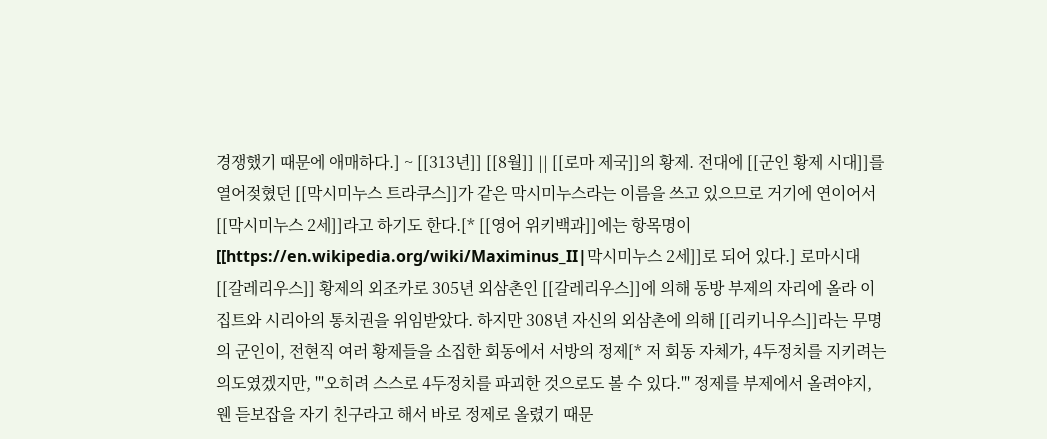경쟁했기 때문에 애매하다.] ~ [[313년]] [[8월]] || [[로마 제국]]의 황제. 전대에 [[군인 황제 시대]]를 열어젖혔던 [[막시미누스 트라쿠스]]가 같은 막시미누스라는 이름을 쓰고 있으므로 거기에 연이어서 [[막시미누스 2세]]라고 하기도 한다.[* [[영어 위키백과]]에는 항목명이 [[https://en.wikipedia.org/wiki/Maximinus_II|막시미누스 2세]]로 되어 있다.] 로마시대 [[갈레리우스]] 황제의 외조카로 305년 외삼촌인 [[갈레리우스]]에 의해 동방 부제의 자리에 올라 이집트와 시리아의 통치권을 위임받았다. 하지만 308년 자신의 외삼촌에 의해 [[리키니우스]]라는 무명의 군인이, 전현직 여러 황제들을 소집한 회동에서 서방의 정제[* 저 회동 자체가, 4두정치를 지키려는 의도였겠지만, '''오히려 스스로 4두정치를 파괴한 것으로도 볼 수 있다.''' 정제를 부제에서 올려야지, 웬 듣보잡을 자기 친구라고 해서 바로 정제로 올렸기 때문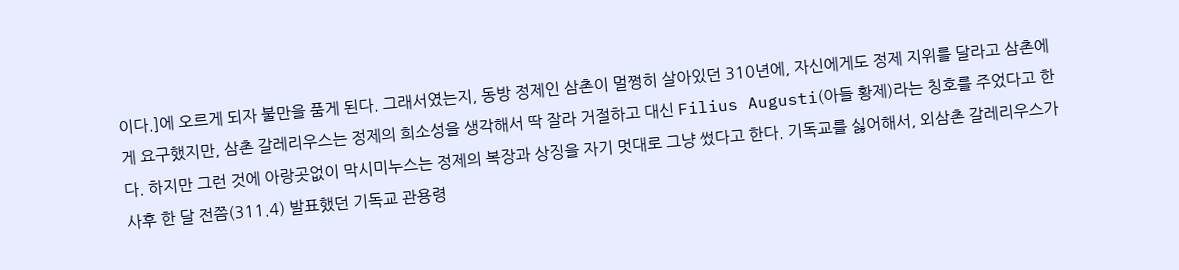이다.]에 오르게 되자 불만을 품게 된다. 그래서였는지, 동방 정제인 삼촌이 멀쩡히 살아있던 310년에, 자신에게도 정제 지위를 달라고 삼촌에게 요구했지만, 삼촌 갈레리우스는 정제의 희소성을 생각해서 딱 잘라 거절하고 대신 Filius Augusti(아들 황제)라는 칭호를 주었다고 한다. 하지만 그런 것에 아랑곳없이 막시미누스는 정제의 복장과 상징을 자기 멋대로 그냥 썼다고 한다. 기독교를 싫어해서, 외삼촌 갈레리우스가 사후 한 달 전쯤(311.4) 발표했던 기독교 관용령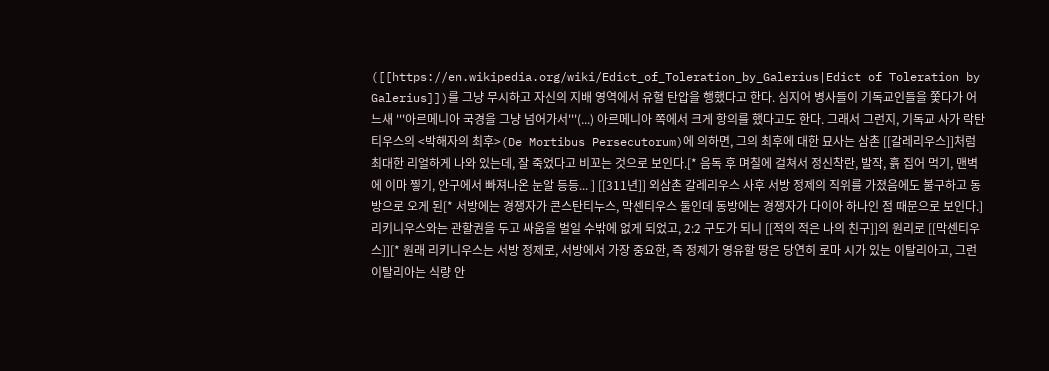([[https://en.wikipedia.org/wiki/Edict_of_Toleration_by_Galerius|Edict of Toleration by Galerius]])를 그냥 무시하고 자신의 지배 영역에서 유혈 탄압을 행했다고 한다. 심지어 병사들이 기독교인들을 쫓다가 어느새 '''아르메니아 국경을 그냥 넘어가서'''(...) 아르메니아 쪽에서 크게 항의를 했다고도 한다. 그래서 그런지, 기독교 사가 락탄티우스의 <박해자의 최후>(De Mortibus Persecutorum)에 의하면, 그의 최후에 대한 묘사는 삼촌 [[갈레리우스]]처럼 최대한 리얼하게 나와 있는데, 잘 죽었다고 비꼬는 것으로 보인다.[* 음독 후 며칠에 걸쳐서 정신착란, 발작, 흙 집어 먹기, 맨벽에 이마 찧기, 안구에서 빠져나온 눈알 등등... ] [[311년]] 외삼촌 갈레리우스 사후 서방 정제의 직위를 가졌음에도 불구하고 동방으로 오게 된[* 서방에는 경쟁자가 콘스탄티누스, 막센티우스 둘인데 동방에는 경쟁자가 다이아 하나인 점 때문으로 보인다.] 리키니우스와는 관할권을 두고 싸움을 벌일 수밖에 없게 되었고, 2:2 구도가 되니 [[적의 적은 나의 친구]]의 원리로 [[막센티우스]][* 원래 리키니우스는 서방 정제로, 서방에서 가장 중요한, 즉 정제가 영유할 땅은 당연히 로마 시가 있는 이탈리아고, 그런 이탈리아는 식량 안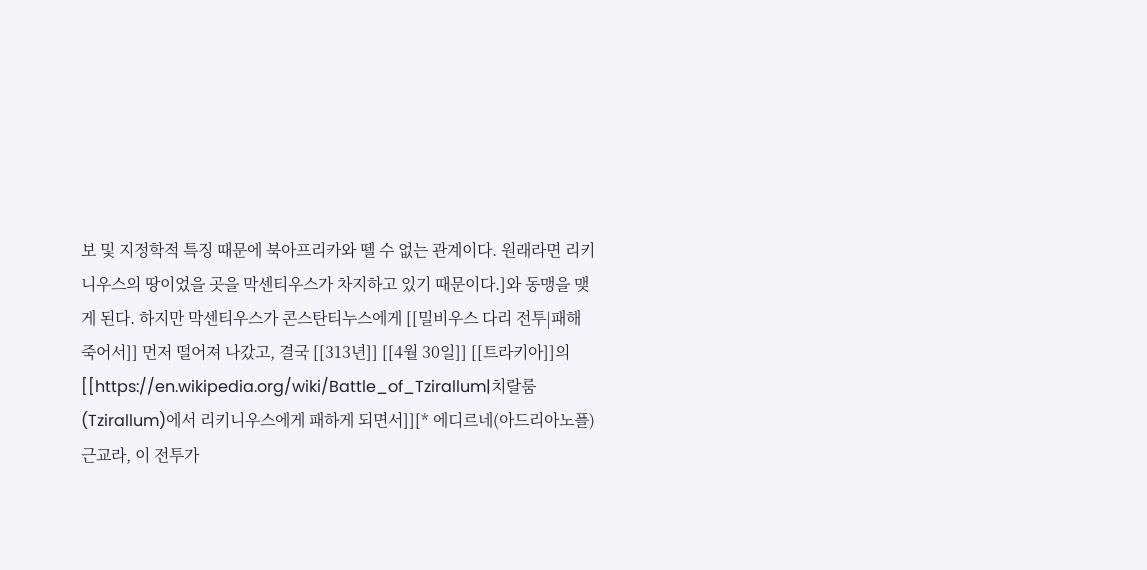보 및 지정학적 특징 때문에 북아프리카와 뗄 수 없는 관계이다. 원래라면 리키니우스의 땅이었을 곳을 막센티우스가 차지하고 있기 때문이다.]와 동맹을 맺게 된다. 하지만 막센티우스가 콘스탄티누스에게 [[밀비우스 다리 전투|패해 죽어서]] 먼저 떨어져 나갔고, 결국 [[313년]] [[4월 30일]] [[트라키아]]의 [[https://en.wikipedia.org/wiki/Battle_of_Tzirallum|치랄룸(Tzirallum)에서 리키니우스에게 패하게 되면서]][* 에디르네(아드리아노플) 근교라, 이 전투가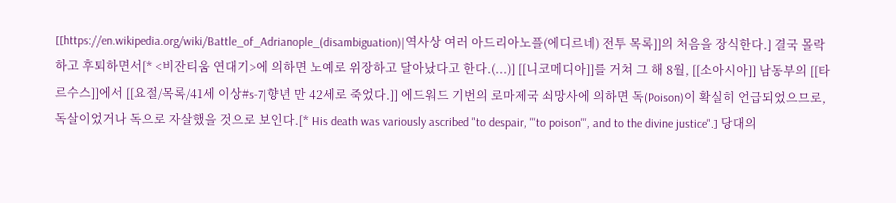[[https://en.wikipedia.org/wiki/Battle_of_Adrianople_(disambiguation)|역사상 여러 아드리아노플(에디르네) 전투 목록]]의 처음을 장식한다.] 결국 몰락하고 후퇴하면서[* <비잔티움 연대기>에 의하면 노예로 위장하고 달아났다고 한다.(...)] [[니코메디아]]를 거쳐 그 해 8월, [[소아시아]] 남동부의 [[타르수스]]에서 [[요절/목록/41세 이상#s-7|향년 만 42세로 죽었다.]] 에드워드 기번의 로마제국 쇠망사에 의하면 독(Poison)이 확실히 언급되었으므로, 독살이었거나 독으로 자살했을 것으로 보인다.[* His death was variously ascribed "to despair, '''to poison''', and to the divine justice".] 당대의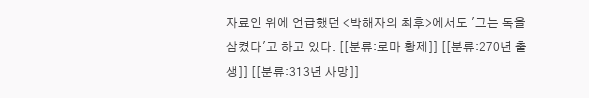자료인 위에 언급했던 <박해자의 최후>에서도 '그는 독을 삼켰다'고 하고 있다. [[분류:로마 황제]] [[분류:270년 출생]] [[분류:313년 사망]]